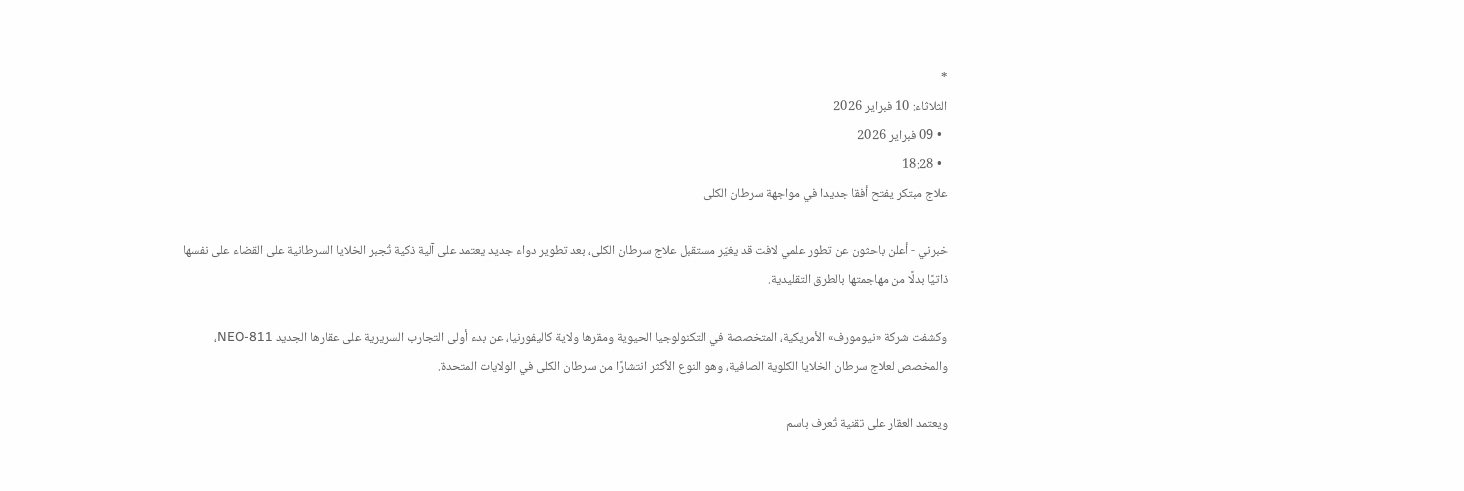*
الثلاثاء: 10 فبراير 2026
  • 09 فبراير 2026
  • 18:28
علاج مبتكر يفتح أفقا جديدا في مواجهة سرطان الكلى

خبرني - أعلن باحثون عن تطور علمي لافت قد يغيّر مستقبل علاج سرطان الكلى، بعد تطوير دواء جديد يعتمد على آلية ذكية تُجبر الخلايا السرطانية على القضاء على نفسها ذاتيًا بدلًا من مهاجمتها بالطرق التقليدية.

وكشفت شركة «نيومورف» الأمريكية، المتخصصة في التكنولوجيا الحيوية ومقرها ولاية كاليفورنيا، عن بدء أولى التجارب السريرية على عقارها الجديد NEO-811، والمخصص لعلاج سرطان الخلايا الكلوية الصافية، وهو النوع الأكثر انتشارًا من سرطان الكلى في الولايات المتحدة.

ويعتمد العقار على تقنية تُعرف باسم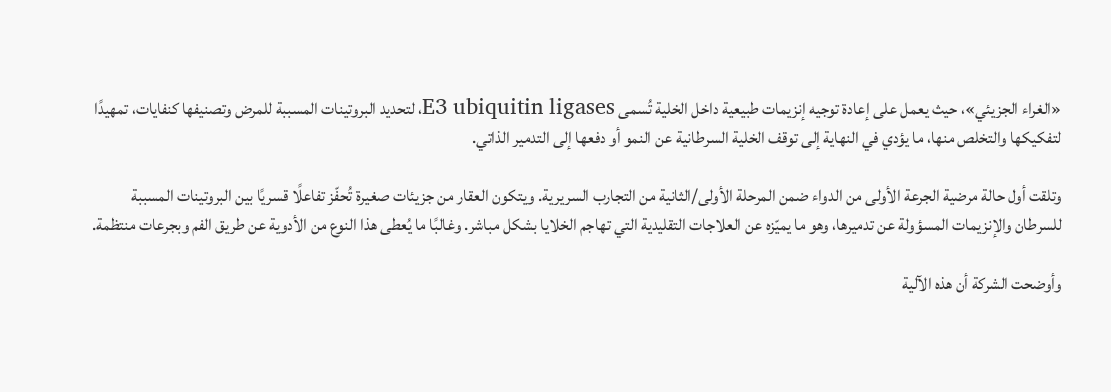«الغراء الجزيئي»، حيث يعمل على إعادة توجيه إنزيمات طبيعية داخل الخلية تُسمى E3 ubiquitin ligases، لتحديد البروتينات المسببة للمرض وتصنيفها كنفايات، تمهيدًا لتفكيكها والتخلص منها، ما يؤدي في النهاية إلى توقف الخلية السرطانية عن النمو أو دفعها إلى التدمير الذاتي.

وتلقت أول حالة مرضية الجرعة الأولى من الدواء ضمن المرحلة الأولى/الثانية من التجارب السريرية. ويتكون العقار من جزيئات صغيرة تُحفّز تفاعلًا قسريًا بين البروتينات المسببة للسرطان والإنزيمات المسؤولة عن تدميرها، وهو ما يميّزه عن العلاجات التقليدية التي تهاجم الخلايا بشكل مباشر. وغالبًا ما يُعطى هذا النوع من الأدوية عن طريق الفم وبجرعات منتظمة.

وأوضحت الشركة أن هذه الآلية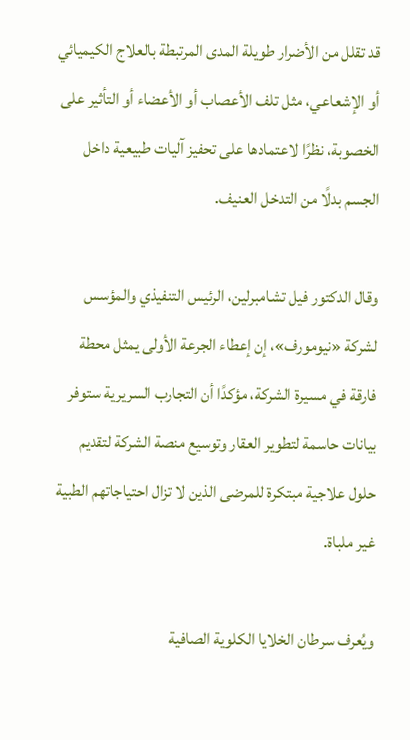قد تقلل من الأضرار طويلة المدى المرتبطة بالعلاج الكيميائي أو الإشعاعي، مثل تلف الأعصاب أو الأعضاء أو التأثير على الخصوبة، نظرًا لاعتمادها على تحفيز آليات طبيعية داخل الجسم بدلًا من التدخل العنيف.

وقال الدكتور فيل تشامبرلين، الرئيس التنفيذي والمؤسس لشركة «نيومورف»، إن إعطاء الجرعة الأولى يمثل محطة فارقة في مسيرة الشركة، مؤكدًا أن التجارب السريرية ستوفر بيانات حاسمة لتطوير العقار وتوسيع منصة الشركة لتقديم حلول علاجية مبتكرة للمرضى الذين لا تزال احتياجاتهم الطبية غير ملباة.

ويُعرف سرطان الخلايا الكلوية الصافية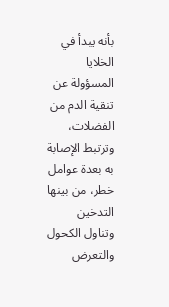بأنه يبدأ في الخلايا المسؤولة عن تنقية الدم من الفضلات، وترتبط الإصابة به بعدة عوامل خطر، من بينها التدخين وتناول الكحول والتعرض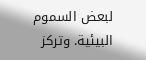لبعض السموم البيئية. وتركز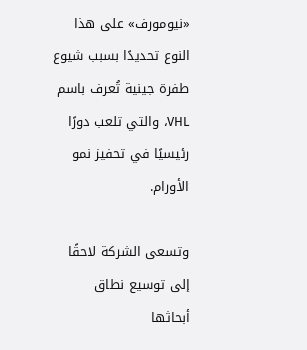«نيومورف» على هذا النوع تحديدًا بسبب شيوع طفرة جينية تُعرف باسم VHL، والتي تلعب دورًا رئيسيًا في تحفيز نمو الأورام.

وتسعى الشركة لاحقًا إلى توسيع نطاق أبحاثها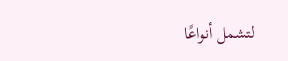لتشمل أنواعًا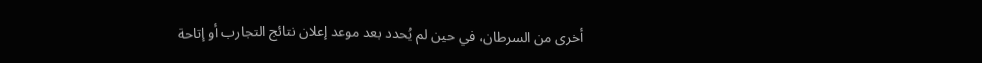أخرى من السرطان، في حين لم يُحدد بعد موعد إعلان نتائج التجارب أو إتاحة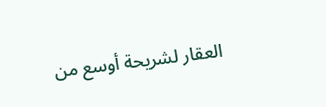العقار لشريحة أوسع من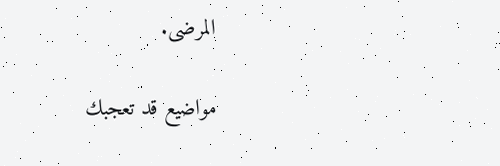المرضى.

مواضيع قد تعجبك